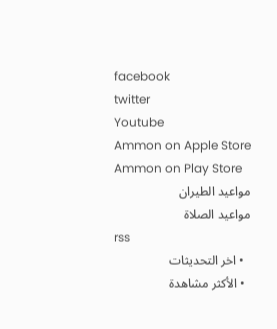facebook
twitter
Youtube
Ammon on Apple Store
Ammon on Play Store
مواعيد الطيران
مواعيد الصلاة
rss
  • اخر التحديثات
  • الأكثر مشاهدة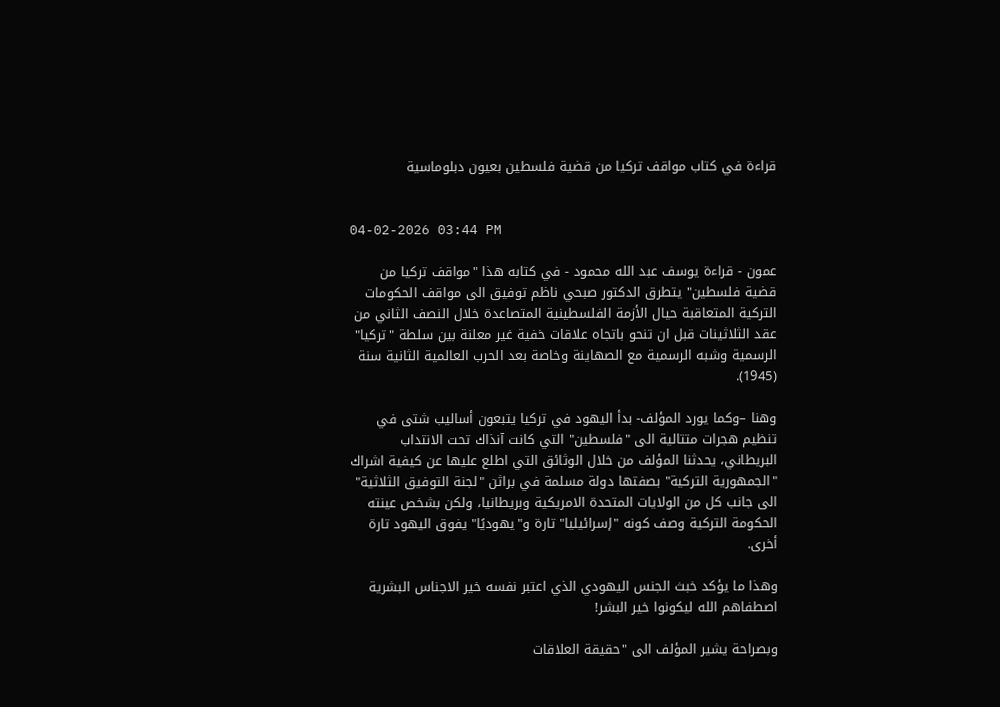قراءة في كتاب مواقف تركيا من قضية فلسطين بعيون دبلوماسية


04-02-2026 03:44 PM

عمون - قراءة يوسف عبد الله محمود - في كتابه هذا "مواقف تركيا من قضية فلسطين" يتطرق الدكتور صبحي ناظم توفيق الى مواقف الحكومات التركية المتعاقبة حيال الأزمة الفلسطينية المتصاعدة خلال النصف الثاني من عقد الثلاثينات قبل ان تنحو باتجاه علاقات خفية غير معلنة بين سلطة "تركيا" الرسمية وشبه الرسمية مع الصهاينة وخاصة بعد الحرب العالمية الثانية سنة (1945).

وهنا –وكما يورد المؤلف- بدأ اليهود في تركيا يتبعون أساليب شتى في تنظيم هجرات متتالية الى "فلسطين" التي كانت آنذاك تحت الانتداب البريطاني، يحدثنا المؤلف من خلال الوثائق التي اطلع عليها عن كيفية اشراك "الجمهورية التركية" بصفتها دولة مسلمة في براثن "لجنة التوفيق الثلاثية" الى جانب كل من الولايات المتحدة الامريكية وبريطانيا، ولكن بشخص عينته الحكومة التركية وصف كونه "إسرائيليا" تارة و"يهوديًا" يفوق اليهود تارة أخرى.

وهذا ما يؤكد خبث الجنس اليهودي الذي اعتبر نفسه خير الاجناس البشرية اصطفاهم الله ليكونوا خير البشر!

وبصراحة يشير المؤلف الى "حقيقة العلاقات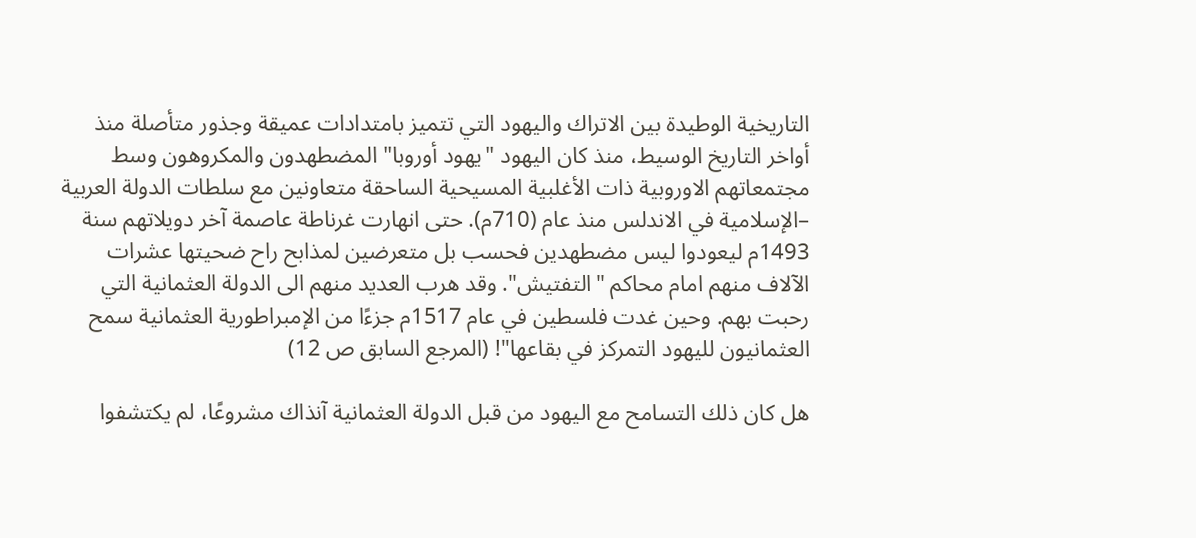التاريخية الوطيدة بين الاتراك واليهود التي تتميز بامتدادات عميقة وجذور متأصلة منذ أواخر التاريخ الوسيط، منذ كان اليهود "يهود أوروبا" المضطهدون والمكروهون وسط مجتمعاتهم الاوروبية ذات الأغلبية المسيحية الساحقة متعاونين مع سلطات الدولة العربية –الإسلامية في الاندلس منذ عام (710م). حتى انهارت غرناطة عاصمة آخر دويلاتهم سنة 1493م ليعودوا ليس مضطهدين فحسب بل متعرضين لمذابح راح ضحيتها عشرات الآلاف منهم امام محاكم "التفتيش". وقد هرب العديد منهم الى الدولة العثمانية التي رحبت بهم. وحين غدت فلسطين في عام 1517م جزءًا من الإمبراطورية العثمانية سمح العثمانيون لليهود التمركز في بقاعها"! (المرجع السابق ص 12)

هل كان ذلك التسامح مع اليهود من قبل الدولة العثمانية آنذاك مشروعًا، لم يكتشفوا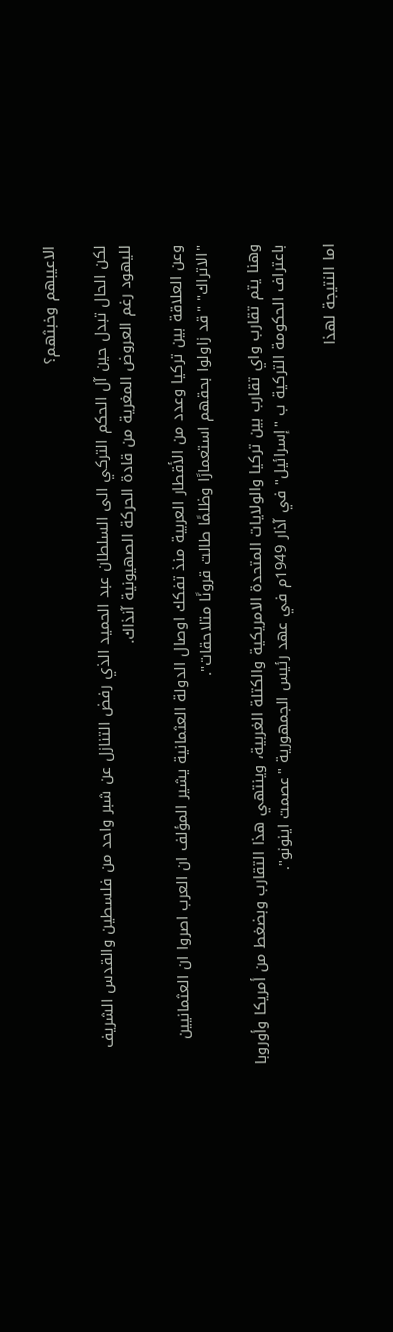الاعيبهم وخبثهم؟

لكن الحال تبدل حين آل الحكم التركي الى السلطان عبد الحميد الذي رفض التنازل عن شبر واحد من فلسطين والقدس الشريف لليهود رغم العروض المغرية من قادة الحركة الصهيونية آنذاك.

وعن العلاقة بين تركيا وعدد من الأقطار العربية منذ تفكك اوصال الدولة العثمانية يشير المؤلف ان العرب اصروا ان العثمانيين "الاتراك" "قد زاولوا بحقهم استعمارًا وظلمًا طالت قرونًا متلاحقات".

وهنا يتم تقارب واي تقارب بين تركيا والولايات المتحدة الامريكية والكتلة الغربية، وينتهي هذا التقارب وبضغط من أمريكا وأوروبا باعتراف الحكومة التركية ب "إسرائيل" في آذار 1949م في عهد رئيس الجمهورية "عصمت اينونو".

اما النتيجة لهذا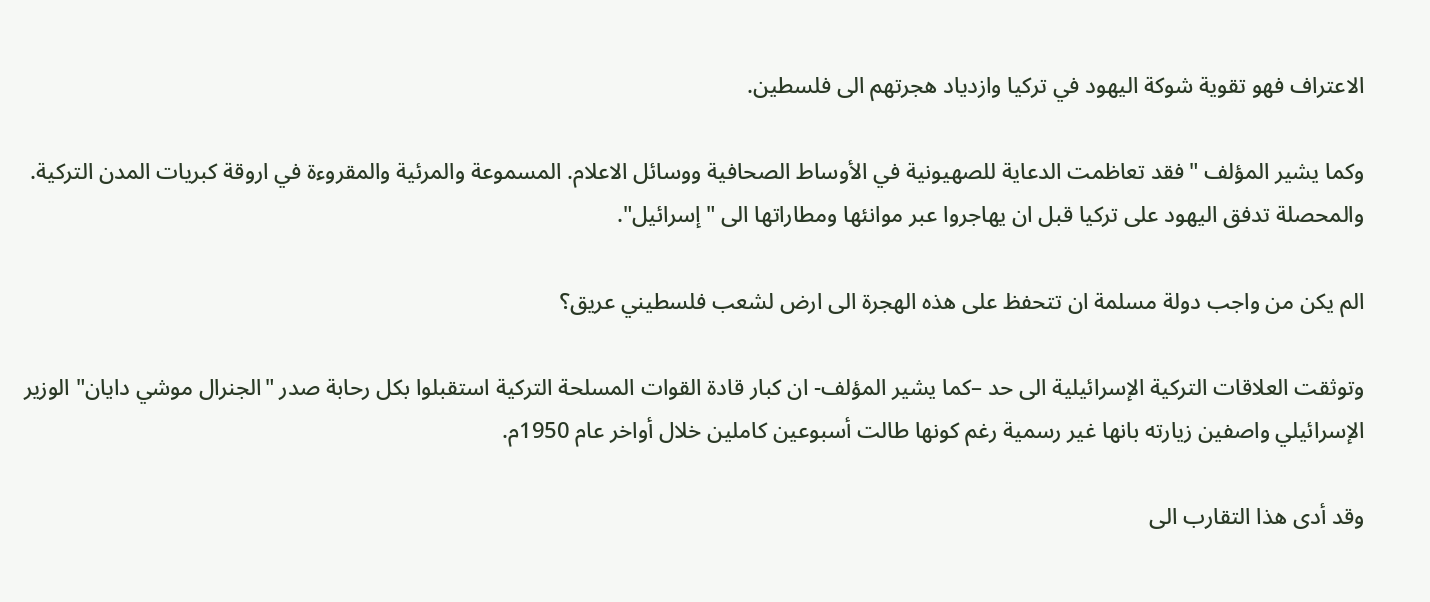الاعتراف فهو تقوية شوكة اليهود في تركيا وازدياد هجرتهم الى فلسطين.

وكما يشير المؤلف "فقد تعاظمت الدعاية للصهيونية في الأوساط الصحافية ووسائل الاعلام. المسموعة والمرئية والمقروءة في اروقة كبريات المدن التركية. والمحصلة تدفق اليهود على تركيا قبل ان يهاجروا عبر موانئها ومطاراتها الى "إسرائيل".

الم يكن من واجب دولة مسلمة ان تتحفظ على هذه الهجرة الى ارض لشعب فلسطيني عريق؟

وتوثقت العلاقات التركية الإسرائيلية الى حد –كما يشير المؤلف- ان كبار قادة القوات المسلحة التركية استقبلوا بكل رحابة صدر "الجنرال موشي دايان" الوزير الإسرائيلي واصفين زيارته بانها غير رسمية رغم كونها طالت أسبوعين كاملين خلال أواخر عام 1950م.

وقد أدى هذا التقارب الى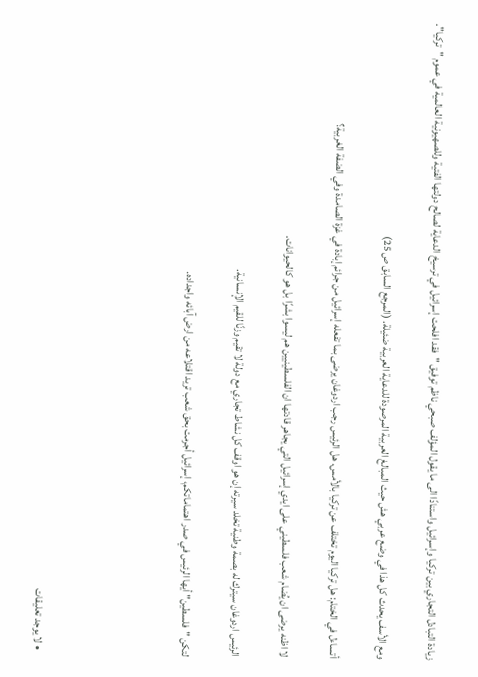زيادة التبادل التجاري بين تركيا وإسرائيل واستنادًا الى ما يقول المؤلف صبحي ناظم توفيق "فقد افلحت إسرائيل في ترسيخ الدعاية لصالح دولتها الفتية وللصهيونية العالمية في عموم "تركيا".

ومع الأسف يحدث كل هذا في وضع عربي هش حيث المبالغ العربية المرصودة للدعاية العربية ضئيلة. (المرجع السابق ص 25)

أتساءل في الختام: هل تركيا اليوم تختلف عن تركيا بالأمس. هل الرئيس رجب اردوغان يرضى بما تفعله إسرائيل من جرائم إبادة في غزة الصامدة وفي الضفة الغربية؟

لا اظنه يرضى ان يُضام شعب فلسطيني على ايدي إسرائيل التي يجاهر قادتها ان الفلسطينيين هم ليسوا بشرًا بل هو كالحيوانات.

الرئيس اردوغان سيترك له بصمة وطنية تخلد سيرته إن هو اوقف كل نشاط تجاري مع دولة لا تقيم وزنًا للقيم الإنسانية.

لتكن "فلسطين" أيها الرئيس في صدر اهتماماتكم، إسرائيل أجرمت بحق شعب تريد اقتلاعه من ارض آبائه واجداده.





  • لا يوجد تعليقات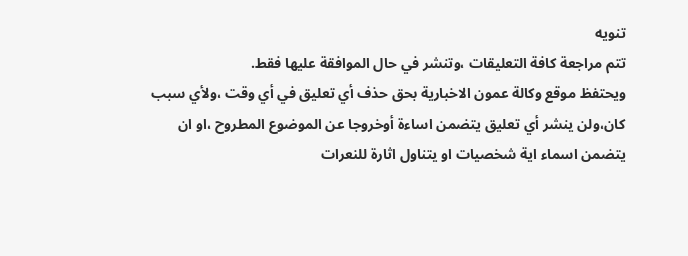تنويه
تتم مراجعة كافة التعليقات ،وتنشر في حال الموافقة عليها فقط.
ويحتفظ موقع وكالة عمون الاخبارية بحق حذف أي تعليق في أي وقت ،ولأي سبب كان،ولن ينشر أي تعليق يتضمن اساءة أوخروجا عن الموضوع المطروح ،او ان يتضمن اسماء اية شخصيات او يتناول اثارة للنعرات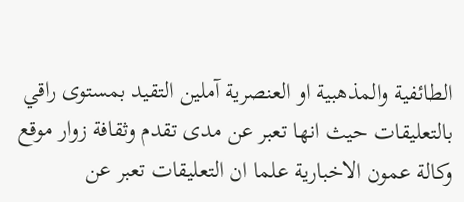الطائفية والمذهبية او العنصرية آملين التقيد بمستوى راقي بالتعليقات حيث انها تعبر عن مدى تقدم وثقافة زوار موقع وكالة عمون الاخبارية علما ان التعليقات تعبر عن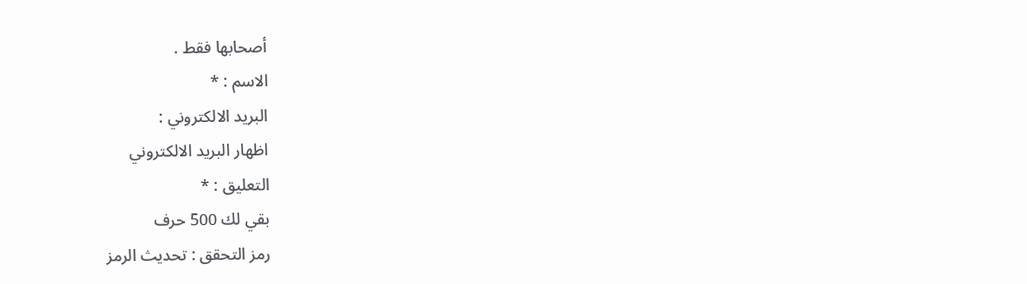أصحابها فقط .
الاسم : *
البريد الالكتروني :
اظهار البريد الالكتروني
التعليق : *
بقي لك 500 حرف
رمز التحقق : تحديث الرمز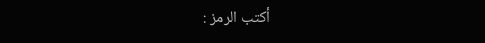أكتب الرمز :